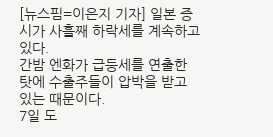[뉴스핌=이은지 기자] 일본 증시가 사흘째 하락세를 계속하고 있다.
간밤 엔화가 급등세를 연출한 탓에 수출주들이 압박을 받고 있는 때문이다.
7일 도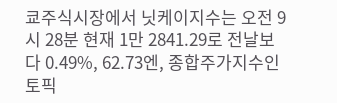쿄주식시장에서 닛케이지수는 오전 9시 28분 현재 1만 2841.29로 전날보다 0.49%, 62.73엔, 종합주가지수인 토픽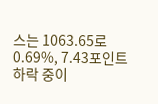스는 1063.65로 0.69%, 7.43포인트 하락 중이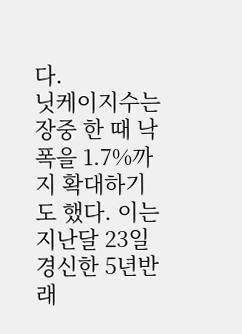다.
닛케이지수는 장중 한 때 낙폭을 1.7%까지 확대하기도 했다. 이는 지난달 23일 경신한 5년반래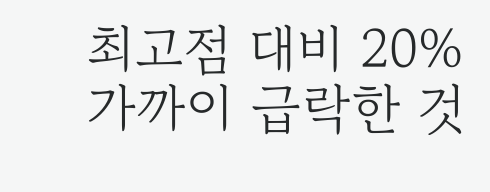최고점 대비 20% 가까이 급락한 것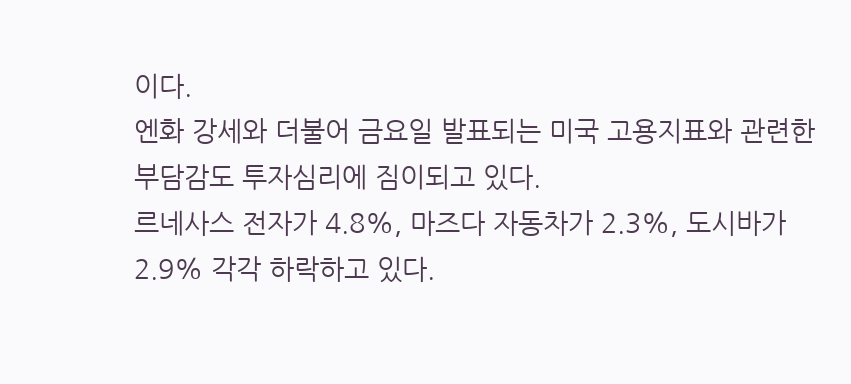이다.
엔화 강세와 더불어 금요일 발표되는 미국 고용지표와 관련한 부담감도 투자심리에 짐이되고 있다.
르네사스 전자가 4.8%, 마즈다 자동차가 2.3%, 도시바가 2.9% 각각 하락하고 있다.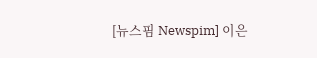[뉴스핌 Newspim] 이은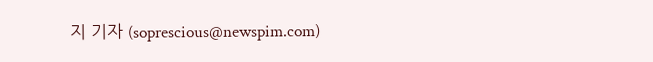지 기자 (soprescious@newspim.com)